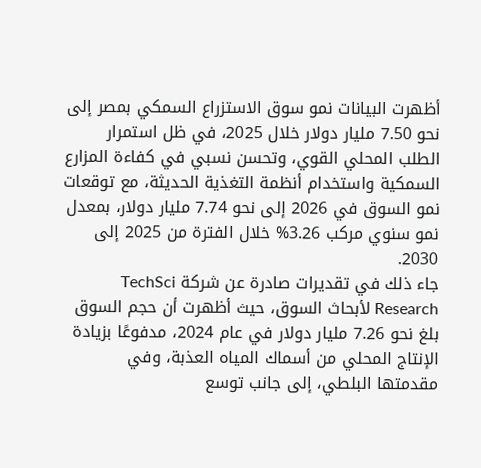أظهرت البيانات نمو سوق الاستزراع السمكي بمصر إلى نحو 7.50 مليار دولار خلال 2025، في ظل استمرار الطلب المحلي القوي، وتحسن نسبي في كفاءة المزارع السمكية واستخدام أنظمة التغذية الحديثة، مع توقعات نمو السوق في 2026 إلى نحو 7.74 مليار دولار، بمعدل نمو سنوي مركب 3.26% خلال الفترة من 2025 إلى 2030.
جاء ذلك في تقديرات صادرة عن شركة TechSci Research لأبحاث السوق، حيث أظهرت أن حجم السوق بلغ نحو 7.26 مليار دولار في عام 2024، مدفوعًا بزيادة الإنتاج المحلي من أسماك المياه العذبة، وفي مقدمتها البلطي، إلى جانب توسع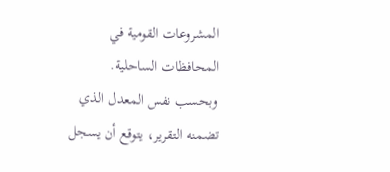المشروعات القومية في المحافظات الساحلية.
وبحسب نفس المعدل الذي تضمنه التقرير، يتوقع أن يسجل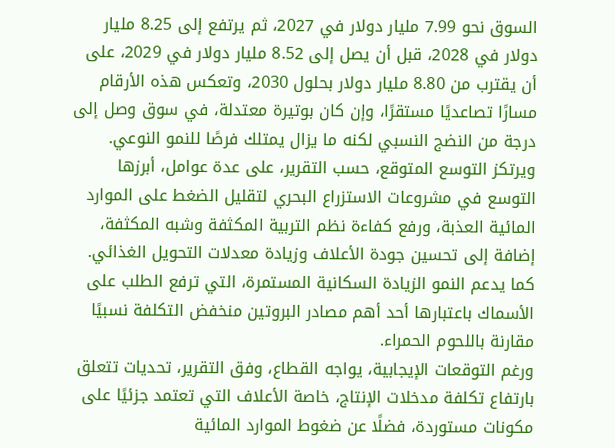السوق نحو 7.99 مليار دولار في 2027، ثم يرتفع إلى 8.25 مليار دولار في 2028، قبل أن يصل إلى 8.52 مليار دولار في 2029، على أن يقترب من 8.80 مليار دولار بحلول 2030، وتعكس هذه الأرقام مسارًا تصاعديًا مستقرًا، وإن كان بوتيرة معتدلة، في سوق وصل إلى درجة من النضج النسبي لكنه ما يزال يمتلك فرصًا للنمو النوعي.
ويرتكز التوسع المتوقع، حسب التقرير، على عدة عوامل، أبرزها التوسع في مشروعات الاستزراع البحري لتقليل الضغط على الموارد المائية العذبة، ورفع كفاءة نظم التربية المكثفة وشبه المكثفة، إضافة إلى تحسين جودة الأعلاف وزيادة معدلات التحويل الغذائي. كما يدعم النمو الزيادة السكانية المستمرة، التي ترفع الطلب على الأسماك باعتبارها أحد أهم مصادر البروتين منخفض التكلفة نسبيًا مقارنة باللحوم الحمراء.
ورغم التوقعات الإيجابية، يواجه القطاع، وفق التقرير، تحديات تتعلق بارتفاع تكلفة مدخلات الإنتاج، خاصة الأعلاف التي تعتمد جزئيًا على مكونات مستوردة، فضلًا عن ضغوط الموارد المائية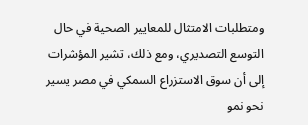ومتطلبات الامتثال للمعايير الصحية في حال التوسع التصديري، ومع ذلك، تشير المؤشرات إلى أن سوق الاستزراع السمكي في مصر يسير نحو نمو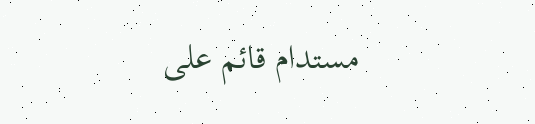مستدام قائم على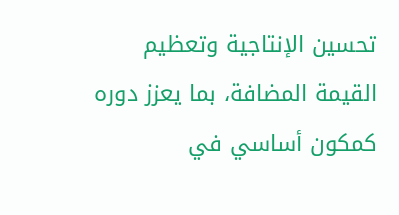تحسين الإنتاجية وتعظيم القيمة المضافة، بما يعزز دوره كمكون أساسي في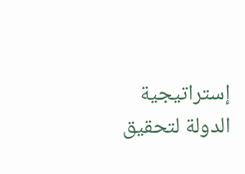إستراتيجية الدولة لتحقيق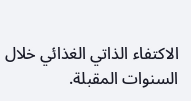الاكتفاء الذاتي الغذائي خلال السنوات المقبلة.